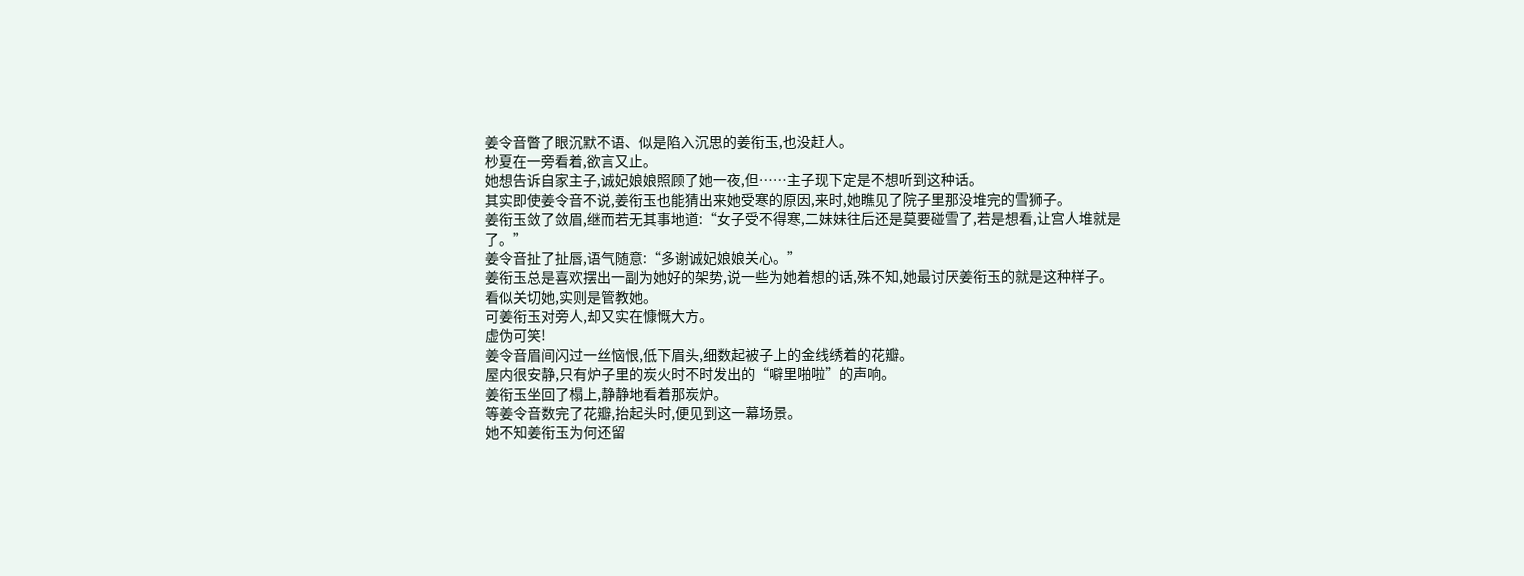姜令音瞥了眼沉默不语、似是陷入沉思的姜衔玉,也没赶人。
杪夏在一旁看着,欲言又止。
她想告诉自家主子,诚妃娘娘照顾了她一夜,但……主子现下定是不想听到这种话。
其实即使姜令音不说,姜衔玉也能猜出来她受寒的原因,来时,她瞧见了院子里那没堆完的雪狮子。
姜衔玉敛了敛眉,继而若无其事地道:“女子受不得寒,二妹妹往后还是莫要碰雪了,若是想看,让宫人堆就是了。”
姜令音扯了扯唇,语气随意:“多谢诚妃娘娘关心。”
姜衔玉总是喜欢摆出一副为她好的架势,说一些为她着想的话,殊不知,她最讨厌姜衔玉的就是这种样子。
看似关切她,实则是管教她。
可姜衔玉对旁人,却又实在慷慨大方。
虚伪可笑!
姜令音眉间闪过一丝恼恨,低下眉头,细数起被子上的金线绣着的花瓣。
屋内很安静,只有炉子里的炭火时不时发出的“噼里啪啦”的声响。
姜衔玉坐回了榻上,静静地看着那炭炉。
等姜令音数完了花瓣,抬起头时,便见到这一幕场景。
她不知姜衔玉为何还留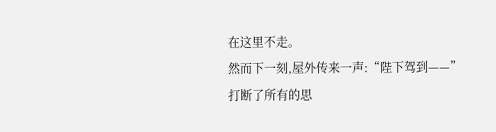在这里不走。
然而下一刻,屋外传来一声:“陛下驾到——”
打断了所有的思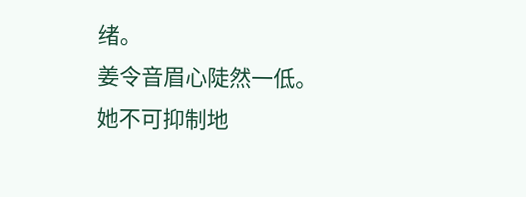绪。
姜令音眉心陡然一低。
她不可抑制地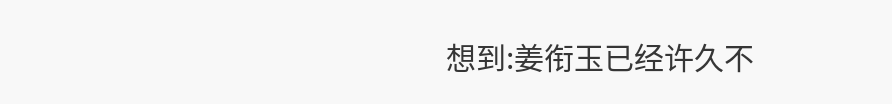想到:姜衔玉已经许久不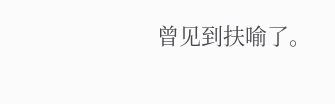曾见到扶喻了。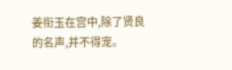姜衔玉在宫中,除了贤良的名声,并不得宠。